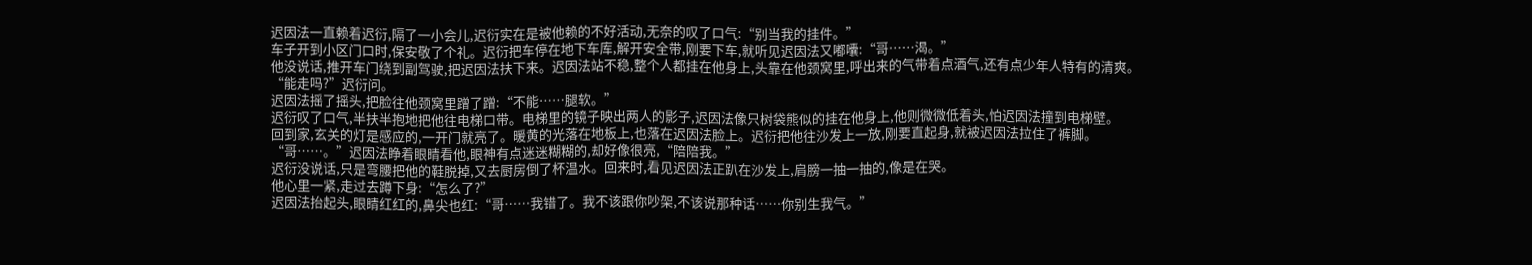迟因法一直赖着迟衍,隔了一小会儿,迟衍实在是被他赖的不好活动,无奈的叹了口气:“别当我的挂件。”
车子开到小区门口时,保安敬了个礼。迟衍把车停在地下车库,解开安全带,刚要下车,就听见迟因法又嘟囔:“哥……渴。”
他没说话,推开车门绕到副驾驶,把迟因法扶下来。迟因法站不稳,整个人都挂在他身上,头靠在他颈窝里,呼出来的气带着点酒气,还有点少年人特有的清爽。
“能走吗?”迟衍问。
迟因法摇了摇头,把脸往他颈窝里蹭了蹭:“不能……腿软。”
迟衍叹了口气,半扶半抱地把他往电梯口带。电梯里的镜子映出两人的影子,迟因法像只树袋熊似的挂在他身上,他则微微低着头,怕迟因法撞到电梯壁。
回到家,玄关的灯是感应的,一开门就亮了。暖黄的光落在地板上,也落在迟因法脸上。迟衍把他往沙发上一放,刚要直起身,就被迟因法拉住了裤脚。
“哥……。”迟因法睁着眼睛看他,眼神有点迷迷糊糊的,却好像很亮,“陪陪我。”
迟衍没说话,只是弯腰把他的鞋脱掉,又去厨房倒了杯温水。回来时,看见迟因法正趴在沙发上,肩膀一抽一抽的,像是在哭。
他心里一紧,走过去蹲下身:“怎么了?”
迟因法抬起头,眼睛红红的,鼻尖也红:“哥……我错了。我不该跟你吵架,不该说那种话……你别生我气。”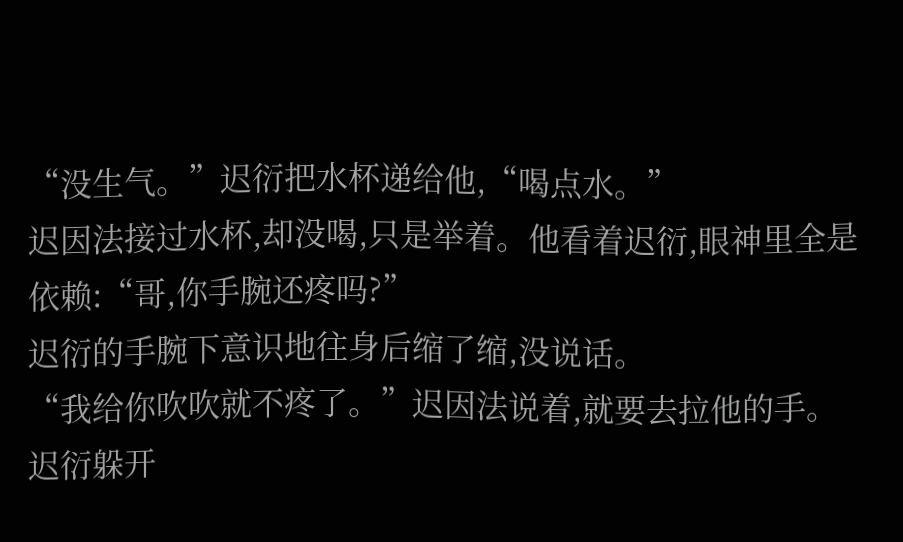“没生气。”迟衍把水杯递给他,“喝点水。”
迟因法接过水杯,却没喝,只是举着。他看着迟衍,眼神里全是依赖:“哥,你手腕还疼吗?”
迟衍的手腕下意识地往身后缩了缩,没说话。
“我给你吹吹就不疼了。”迟因法说着,就要去拉他的手。
迟衍躲开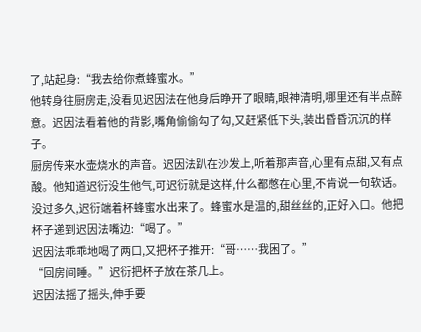了,站起身:“我去给你煮蜂蜜水。”
他转身往厨房走,没看见迟因法在他身后睁开了眼睛,眼神清明,哪里还有半点醉意。迟因法看着他的背影,嘴角偷偷勾了勾,又赶紧低下头,装出昏昏沉沉的样子。
厨房传来水壶烧水的声音。迟因法趴在沙发上,听着那声音,心里有点甜,又有点酸。他知道迟衍没生他气,可迟衍就是这样,什么都憋在心里,不肯说一句软话。
没过多久,迟衍端着杯蜂蜜水出来了。蜂蜜水是温的,甜丝丝的,正好入口。他把杯子递到迟因法嘴边:“喝了。”
迟因法乖乖地喝了两口,又把杯子推开:“哥……我困了。”
“回房间睡。”迟衍把杯子放在茶几上。
迟因法摇了摇头,伸手要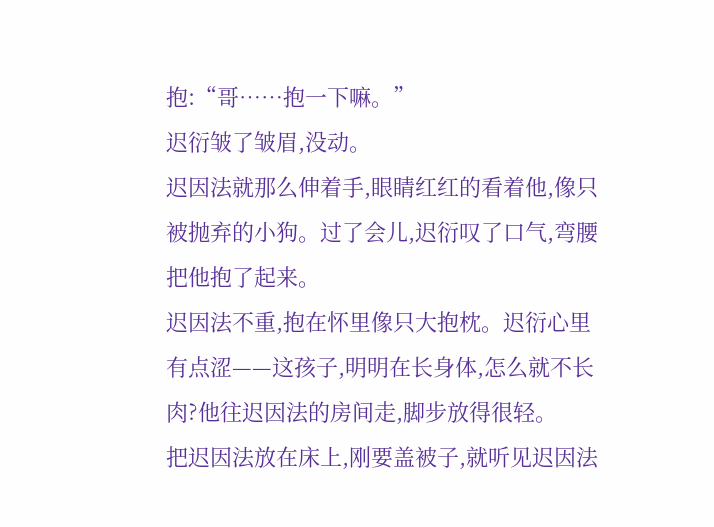抱:“哥……抱一下嘛。”
迟衍皱了皱眉,没动。
迟因法就那么伸着手,眼睛红红的看着他,像只被抛弃的小狗。过了会儿,迟衍叹了口气,弯腰把他抱了起来。
迟因法不重,抱在怀里像只大抱枕。迟衍心里有点涩——这孩子,明明在长身体,怎么就不长肉?他往迟因法的房间走,脚步放得很轻。
把迟因法放在床上,刚要盖被子,就听见迟因法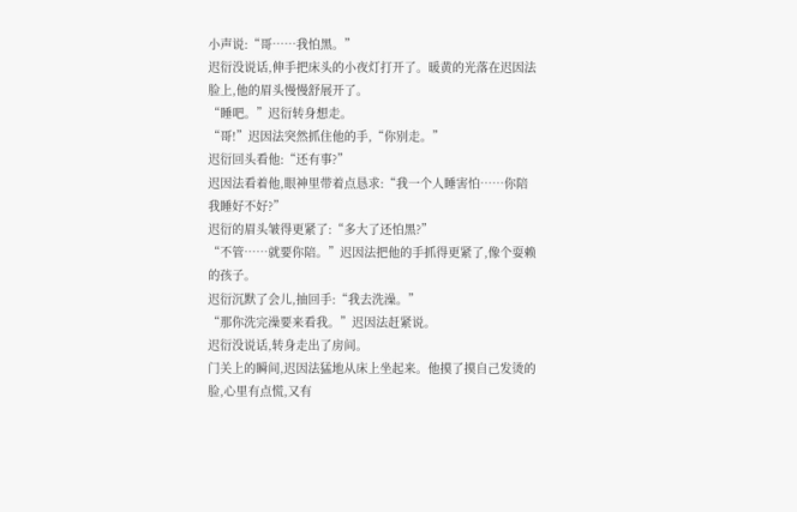小声说:“哥……我怕黑。”
迟衍没说话,伸手把床头的小夜灯打开了。暖黄的光落在迟因法脸上,他的眉头慢慢舒展开了。
“睡吧。”迟衍转身想走。
“哥!”迟因法突然抓住他的手,“你别走。”
迟衍回头看他:“还有事?”
迟因法看着他,眼神里带着点恳求:“我一个人睡害怕……你陪我睡好不好?”
迟衍的眉头皱得更紧了:“多大了还怕黑?”
“不管……就要你陪。”迟因法把他的手抓得更紧了,像个耍赖的孩子。
迟衍沉默了会儿,抽回手:“我去洗澡。”
“那你洗完澡要来看我。”迟因法赶紧说。
迟衍没说话,转身走出了房间。
门关上的瞬间,迟因法猛地从床上坐起来。他摸了摸自己发烫的脸,心里有点慌,又有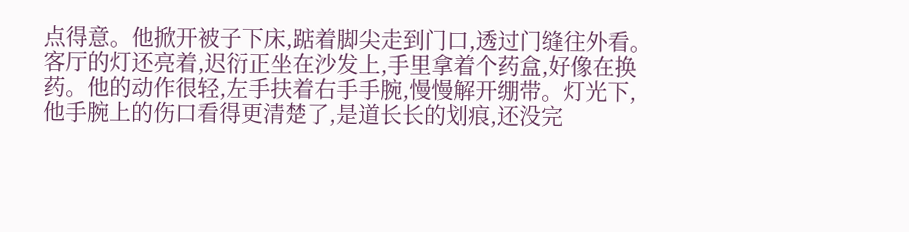点得意。他掀开被子下床,踮着脚尖走到门口,透过门缝往外看。
客厅的灯还亮着,迟衍正坐在沙发上,手里拿着个药盒,好像在换药。他的动作很轻,左手扶着右手手腕,慢慢解开绷带。灯光下,他手腕上的伤口看得更清楚了,是道长长的划痕,还没完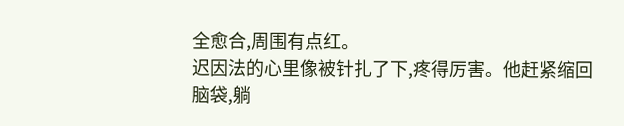全愈合,周围有点红。
迟因法的心里像被针扎了下,疼得厉害。他赶紧缩回脑袋,躺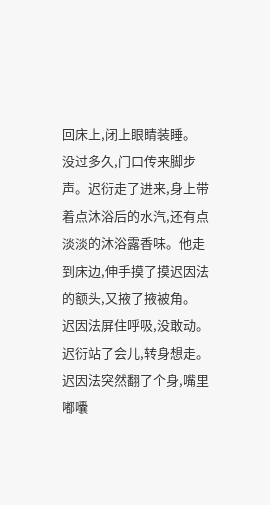回床上,闭上眼睛装睡。
没过多久,门口传来脚步声。迟衍走了进来,身上带着点沐浴后的水汽,还有点淡淡的沐浴露香味。他走到床边,伸手摸了摸迟因法的额头,又掖了掖被角。
迟因法屏住呼吸,没敢动。
迟衍站了会儿,转身想走。迟因法突然翻了个身,嘴里嘟囔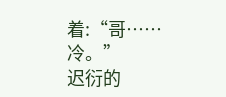着:“哥……冷。”
迟衍的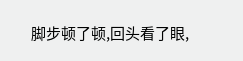脚步顿了顿,回头看了眼,